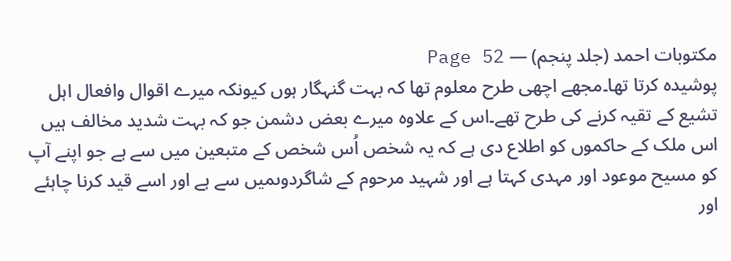مکتوبات احمد (جلد پنجم) — Page 52
پوشیدہ کرتا تھا۔مجھے اچھی طرح معلوم تھا کہ بہت گنہگار ہوں کیونکہ میرے اقوال وافعال اہل تشیع کے تقیہ کرنے کی طرح تھے۔اس کے علاوہ میرے بعض دشمن جو کہ بہت شدید مخالف ہیں اس ملک کے حاکموں کو اطلاع دی ہے کہ یہ شخص اُس شخص کے متبعین میں سے ہے جو اپنے آپ کو مسیح موعود اور مہدی کہتا ہے اور شہید مرحوم کے شاگردوںمیں سے ہے اور اسے قید کرنا چاہئے اور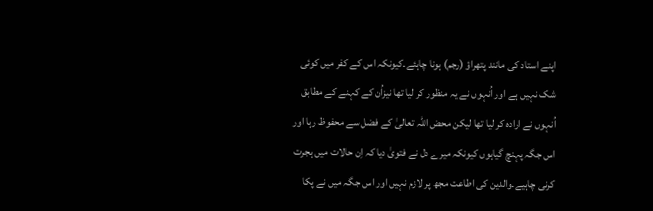اپنے استاد کی مانند پتھراؤ (رجم) ہونا چاہئے۔کیونکہ اس کے کفر میں کوئی شک نہیں ہے اور اُنہوں نے یہ منظور کر لیا تھا نیزاُن کے کہنے کے مطابق اُنہوں نے ارادہ کر لیا تھا لیکن محض اللہ تعالیٰ کے فضل سے محفوظ رہا اور اس جگہ پہنچ گیاہوں کیونکہ میرے دل نے فتویٰ دیا کہ اِن حالات میں ہجرت کرنی چاہیے۔والدین کی اطاعت مجھ پر لازم نہیں اور اس جگہ میں نے پکا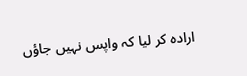ارادہ کر لیا کہ واپس نہیں جاؤں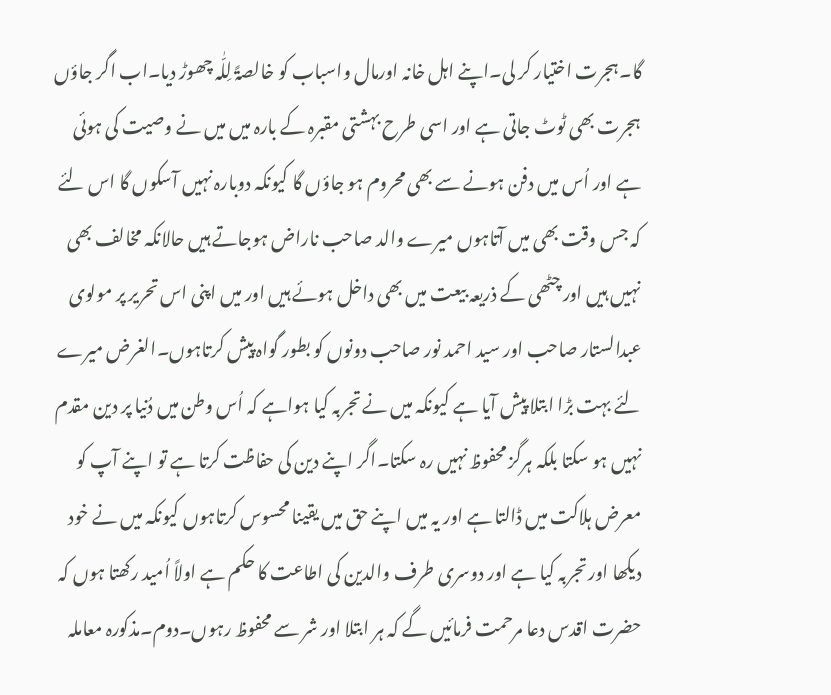گا۔ہجرت اختیار کر لی۔اپنے اہل خانہ اورمال واسباب کو خالصۃً لِلّٰہ چھوڑ دیا۔اب اگر جاؤں ہجرت بھی ٹوٹ جاتی ہے اور اسی طرح بہشتی مقبرہ کے بارہ میں میں نے وصیت کی ہوئی ہے اور اُس میں دفن ہونے سے بھی محروم ہو جاؤں گا کیونکہ دوبارہ نہیں آسکوں گا اس لئے کہ جس وقت بھی میں آتاہوں میرے والد صاحب ناراض ہوجاتے ہیں حالانکہ مخالف بھی نہیں ہیں اور چٹھی کے ذریعہ بیعت میں بھی داخل ہوئے ہیں اور میں اپنی اس تحریر پر مولوی عبدالستار صاحب اور سید احمد نور صاحب دونوں کو بطور گواہ پیش کرتاہوں۔الغرض میرے لئے بہت بڑا ابتلا پیش آیا ہے کیونکہ میں نے تجربہ کیا ہواہے کہ اُس وطن میں دُنیا پر دین مقدم نہیں ہو سکتا بلکہ ہرگز محفوظ نہیں رہ سکتا۔اگر اپنے دین کی حفاظت کرتا ہے تو اپنے آپ کو معرض ہلاکت میں ڈالتا ہے اور یہ میں اپنے حق میں یقینا محسوس کرتاہوں کیونکہ میں نے خود دیکھا اور تجربہ کیا ہے اور دوسری طرف والدین کی اطاعت کا حکم ہے اولاً اُمید رکھتا ہوں کہ حضرت اقدس دعا مرحمت فرمائیں گے کہ ہر ابتلا اور شر سے محفوظ رہوں۔دوم۔مذکورہ معاملہ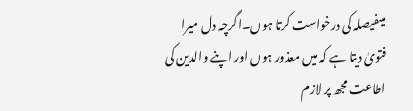میںفیصلہ کی درخواست کرتا ہوں۔اگرچہ دل میرا فتویٰ دیتا ہے کہ میں معذور ہوں اور اپنے والدین کی اطاعت مجھ پر لازم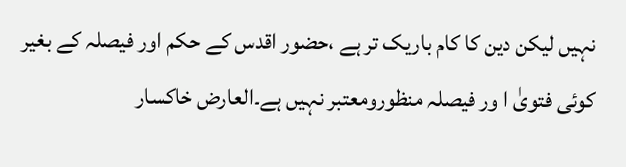نہیں لیکن دین کا کام باریک تر ہے ،حضور اقدس کے حکم اور فیصلہ کے بغیر کوئی فتویٰ ا ور فیصلہ منظورومعتبر نہیں ہے۔العارض خاکسار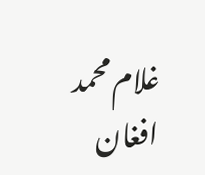غلام محمد افغان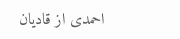احمدی از قادیان